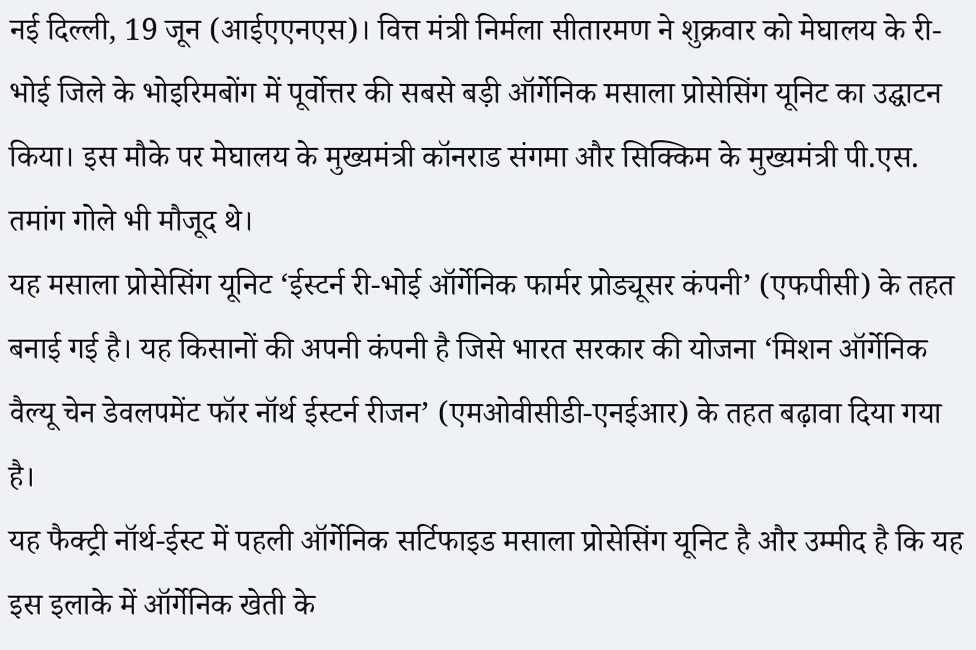नई दिल्ली, 19 जून (आईएएनएस)। वित्त मंत्री निर्मला सीतारमण ने शुक्रवार को मेघालय के री-भोई जिले के भोइरिमबोंग में पूर्वोत्तर की सबसे बड़ी ऑर्गेनिक मसाला प्रोसेसिंग यूनिट का उद्घाटन किया। इस मौके पर मेघालय के मुख्यमंत्री कॉनराड संगमा और सिक्किम के मुख्यमंत्री पी.एस. तमांग गोले भी मौजूद थे।
यह मसाला प्रोसेसिंग यूनिट ‘ईस्टर्न री-भोई ऑर्गेनिक फार्मर प्रोड्यूसर कंपनी’ (एफपीसी) के तहत बनाई गई है। यह किसानों की अपनी कंपनी है जिसे भारत सरकार की योजना ‘मिशन ऑर्गेनिक वैल्यू चेन डेवलपमेंट फॉर नॉर्थ ईस्टर्न रीजन’ (एमओवीसीडी-एनईआर) के तहत बढ़ावा दिया गया है।
यह फैक्ट्री नॉर्थ-ईस्ट में पहली ऑर्गेनिक सर्टिफाइड मसाला प्रोसेसिंग यूनिट है और उम्मीद है कि यह इस इलाके में ऑर्गेनिक खेती के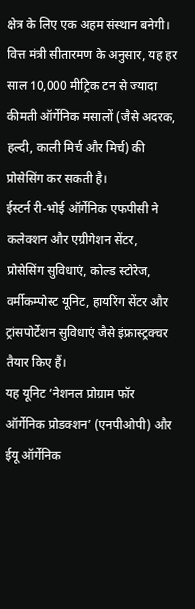क्षेत्र के लिए एक अहम संस्थान बनेगी।
वित्त मंत्री सीतारमण के अनुसार, यह हर साल 10,000 मीट्रिक टन से ज्यादा कीमती ऑर्गेनिक मसालों (जैसे अदरक, हल्दी, काली मिर्च और मिर्च) की प्रोसेसिंग कर सकती है।
ईस्टर्न री-भोई ऑर्गेनिक एफपीसी ने कलेक्शन और एग्रीगेशन सेंटर, प्रोसेसिंग सुविधाएं, कोल्ड स्टोरेज, वर्मीकम्पोस्ट यूनिट, हायरिंग सेंटर और ट्रांसपोर्टेशन सुविधाएं जैसे इंफ्रास्ट्रक्चर तैयार किए हैं।
यह यूनिट ‘नेशनल प्रोग्राम फॉर ऑर्गेनिक प्रोडक्शन’ (एनपीओपी) और ईयू ऑर्गेनिक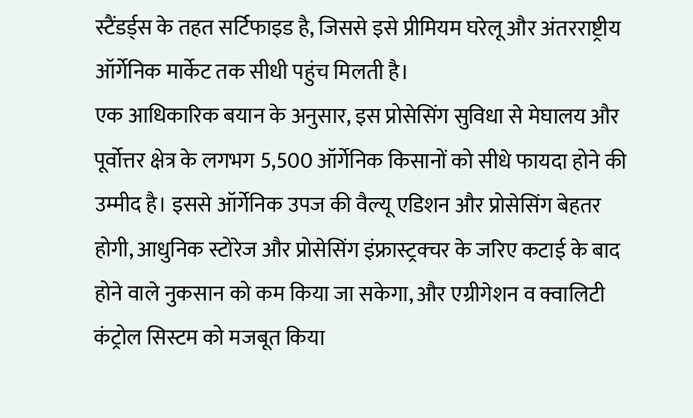स्टैंडर्ड्स के तहत सर्टिफाइड है, जिससे इसे प्रीमियम घरेलू और अंतरराष्ट्रीय ऑर्गेनिक मार्केट तक सीधी पहुंच मिलती है।
एक आधिकारिक बयान के अनुसार, इस प्रोसेसिंग सुविधा से मेघालय और पूर्वोत्तर क्षेत्र के लगभग 5,500 ऑर्गेनिक किसानों को सीधे फायदा होने की उम्मीद है। इससे ऑर्गेनिक उपज की वैल्यू एडिशन और प्रोसेसिंग बेहतर होगी, आधुनिक स्टोरेज और प्रोसेसिंग इंफ्रास्ट्रक्चर के जरिए कटाई के बाद होने वाले नुकसान को कम किया जा सकेगा, और एग्रीगेशन व क्वालिटी कंट्रोल सिस्टम को मजबूत किया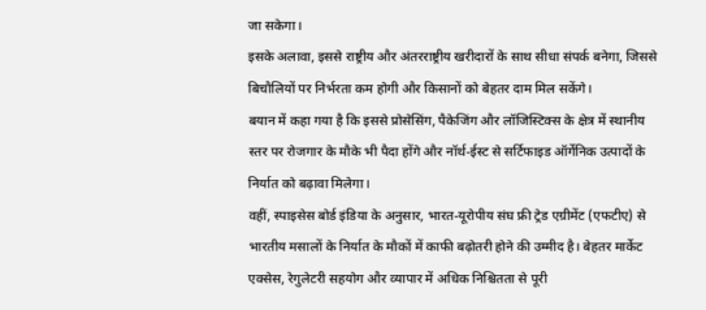जा सकेगा।
इसके अलावा, इससे राष्ट्रीय और अंतरराष्ट्रीय खरीदारों के साथ सीधा संपर्क बनेगा, जिससे बिचौलियों पर निर्भरता कम होगी और किसानों को बेहतर दाम मिल सकेंगे।
बयान में कहा गया है कि इससे प्रोसेसिंग, पैकेजिंग और लॉजिस्टिक्स के क्षेत्र में स्थानीय स्तर पर रोजगार के मौके भी पैदा होंगे और नॉर्थ-ईस्ट से सर्टिफाइड ऑर्गेनिक उत्पादों के निर्यात को बढ़ावा मिलेगा।
वहीं, स्पाइसेस बोर्ड इंडिया के अनुसार, भारत-यूरोपीय संघ फ्री ट्रेड एग्रीमेंट (एफटीए) से भारतीय मसालों के निर्यात के मौकों में काफी बढ़ोतरी होने की उम्मीद है। बेहतर मार्केट एक्सेस, रेगुलेटरी सहयोग और व्यापार में अधिक निश्चितता से पूरी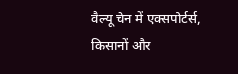वैल्यू चेन में एक्सपोर्टर्स, किसानों और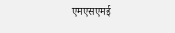एमएसएमई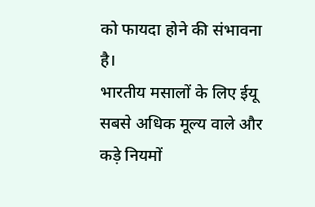को फायदा होने की संभावना है।
भारतीय मसालों के लिए ईयू सबसे अधिक मूल्य वाले और कड़े नियमों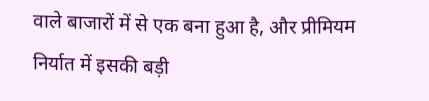वाले बाजारों में से एक बना हुआ है, और प्रीमियम निर्यात में इसकी बड़ी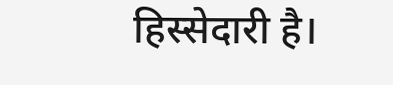हिस्सेदारी है।